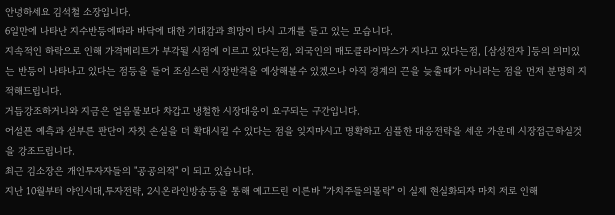안녕하세요 김석철 소장입니다.
6일만에 나타난 지수반등에따라 바닥에 대한 기대감과 희망이 다시 고개를 들고 있는 모습니다.
지속적인 하락으로 인해 가격메리트가 부각될 시점에 이르고 있다는점, 외국인의 매도클라이막스가 지나고 있다는점, [삼성전자 ]등의 의미있는 반등이 나타나고 있다는 점등을 들어 조심스런 시장반격을 예상해볼수 있겠으나 아직 경계의 끈을 늦출때가 아니라는 점을 먼저 분명히 지적해드립니다.
거듭강조하거니와 지금은 얼음물보다 차갑고 냉철한 시장대응이 요구되는 구간입니다.
어설픈 예측과 섣부른 판단이 자칫 손실을 더 확대시킬 수 있다는 점을 잊지마시고 명확하고 심플한 대응전략을 세운 가운데 시장접근하실것을 강조드립니다.
최근 김소장은 개인투자자들의 "공공의적" 이 되고 있습니다.
지난 10월부터 야인시대,투자전략, 2시온라인방송등을 통해 예고드린 이른바 "가치주들의몰락" 이 실제 현실화되자 마치 저로 인해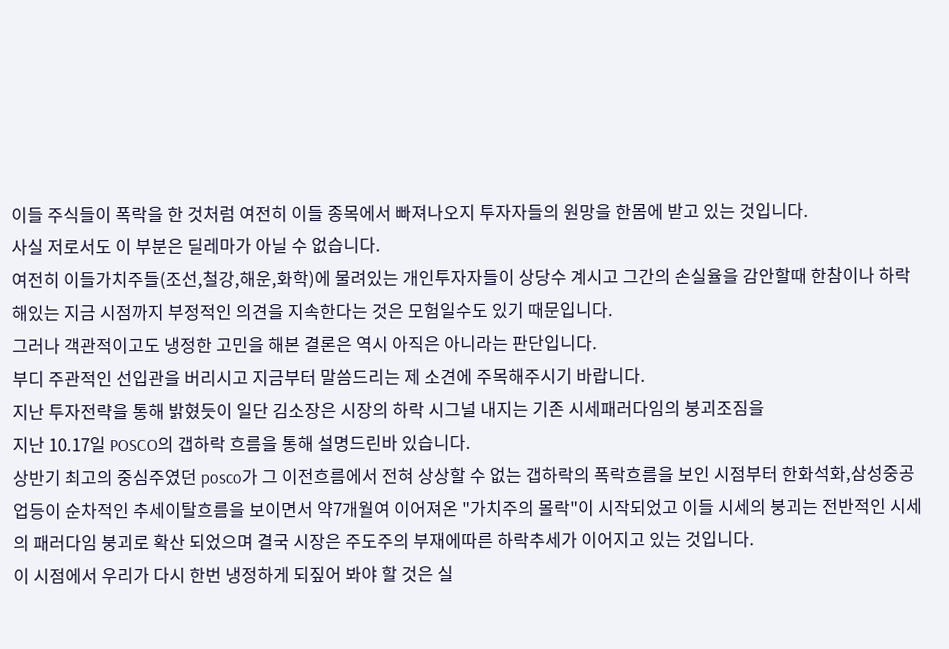이들 주식들이 폭락을 한 것처럼 여전히 이들 종목에서 빠져나오지 투자자들의 원망을 한몸에 받고 있는 것입니다.
사실 저로서도 이 부분은 딜레마가 아닐 수 없습니다.
여전히 이들가치주들(조선,철강,해운,화학)에 물려있는 개인투자자들이 상당수 계시고 그간의 손실율을 감안할때 한참이나 하락해있는 지금 시점까지 부정적인 의견을 지속한다는 것은 모험일수도 있기 때문입니다.
그러나 객관적이고도 냉정한 고민을 해본 결론은 역시 아직은 아니라는 판단입니다.
부디 주관적인 선입관을 버리시고 지금부터 말씀드리는 제 소견에 주목해주시기 바랍니다.
지난 투자전략을 통해 밝혔듯이 일단 김소장은 시장의 하락 시그널 내지는 기존 시세패러다임의 붕괴조짐을
지난 10.17일 POSCO의 갭하락 흐름을 통해 설명드린바 있습니다.
상반기 최고의 중심주였던 posco가 그 이전흐름에서 전혀 상상할 수 없는 갭하락의 폭락흐름을 보인 시점부터 한화석화,삼성중공업등이 순차적인 추세이탈흐름을 보이면서 약7개월여 이어져온 "가치주의 몰락"이 시작되었고 이들 시세의 붕괴는 전반적인 시세의 패러다임 붕괴로 확산 되었으며 결국 시장은 주도주의 부재에따른 하락추세가 이어지고 있는 것입니다.
이 시점에서 우리가 다시 한번 냉정하게 되짚어 봐야 할 것은 실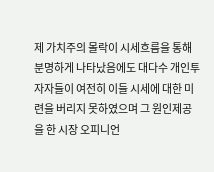제 가치주의 몰락이 시세흐름을 통해 분명하게 나타났음에도 대다수 개인투자자들이 여전히 이들 시세에 대한 미련을 버리지 못하였으며 그 원인제공을 한 시장 오피니언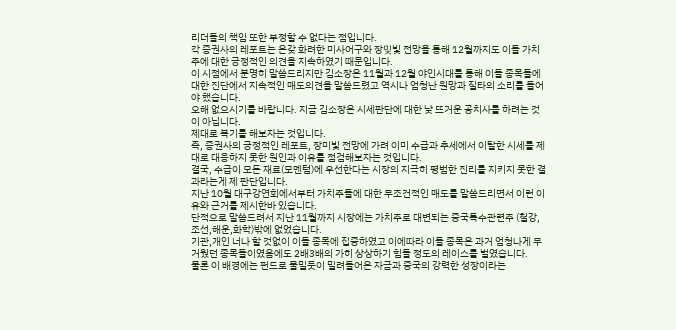리더들의 책임 또한 부정할 수 없다는 점입니다.
각 증권사의 레포트는 온갖 화려한 미사어구와 장밎빛 전망을 통해 12월까지도 이들 가치주에 대한 긍정적인 의견을 지속하였기 때문입니다.
이 시점에서 분명히 말씀드리지만 김소장은 11월과 12월 야인시대를 통해 이들 종목들에 대한 진단에서 지속적인 매도의견을 말씀드렸고 역시나 엄청난 원망과 질타의 소리를 들어야 했습니다.
오해 없으시기를 바랍니다. 지금 김소장은 시세판단에 대한 낮 뜨거운 공치사를 하려는 것이 아닙니다.
제대로 복기를 해보자는 것입니다.
즉, 증권사의 긍정적인 레포트, 장미빛 전망에 가려 이미 수급과 추세에서 이탈한 시세를 제대로 대응하지 못한 원인과 이유를 점검해보자는 것입니다.
결국, 수급이 모든 재료(모멘텀)에 우선한다는 시장의 지극히 평범한 진리를 지키지 못한 결과라는게 제 판단입니다.
지난 10월 대구강연회에서부터 가치주들에 대한 무조건적인 매도를 말씀드리면서 이런 이유와 근거를 제시한바 있습니다.
단적으로 말씀드려서 지난 11월까지 시장에는 가치주로 대변되는 중국특수관련주 (철강,조선,해운,화학)밖에 없었습니다.
기관,개인 너나 할 것없이 이들 종목에 집중하였고 이에따라 이들 종목은 과거 엄청나게 무거웠던 종목들이였음에도 2배3배의 가히 상상하기 힘들 정도의 레이스를 벌였습니다.
물론 이 배경에는 펀드로 물밀듯이 밀려들어온 자금과 중국의 강력한 성장이라는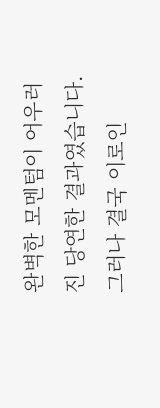완벽한 모멘텀이 어우러진 당연한 결과였습니다.
그러나 결국 이로인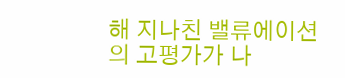해 지나친 밸류에이션의 고평가가 나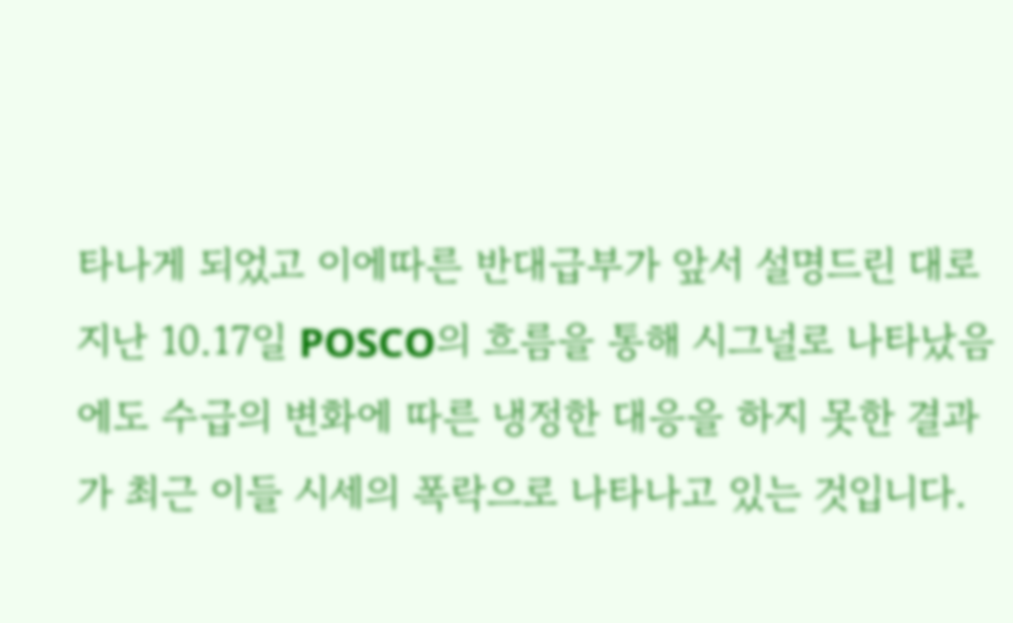타나게 되었고 이에따른 반대급부가 앞서 설명드린 대로 지난 10.17일 POSCO의 흐름을 통해 시그널로 나타났음에도 수급의 변화에 따른 냉정한 대응을 하지 못한 결과가 최근 이들 시세의 폭락으로 나타나고 있는 것입니다.